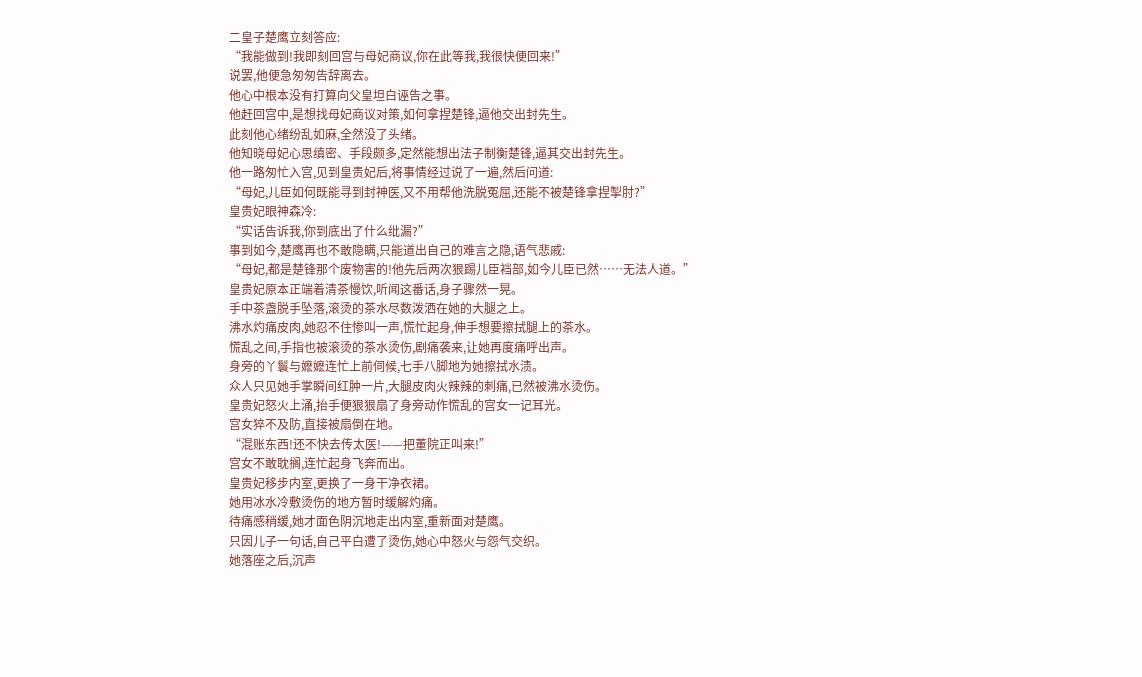二皇子楚鹰立刻答应:
“我能做到!我即刻回宫与母妃商议,你在此等我,我很快便回来!”
说罢,他便急匆匆告辞离去。
他心中根本没有打算向父皇坦白诬告之事。
他赶回宫中,是想找母妃商议对策,如何拿捏楚锋,逼他交出封先生。
此刻他心绪纷乱如麻,全然没了头绪。
他知晓母妃心思缜密、手段颇多,定然能想出法子制衡楚锋,逼其交出封先生。
他一路匆忙入宫,见到皇贵妃后,将事情经过说了一遍,然后问道:
“母妃,儿臣如何既能寻到封神医,又不用帮他洗脱冤屈,还能不被楚锋拿捏掣肘?”
皇贵妃眼神森冷:
“实话告诉我,你到底出了什么纰漏?”
事到如今,楚鹰再也不敢隐瞒,只能道出自己的难言之隐,语气悲戚:
“母妃,都是楚锋那个废物害的!他先后两次狠踢儿臣裆部,如今儿臣已然……无法人道。”
皇贵妃原本正端着清茶慢饮,听闻这番话,身子骤然一晃。
手中茶盏脱手坠落,滚烫的茶水尽数泼洒在她的大腿之上。
沸水灼痛皮肉,她忍不住惨叫一声,慌忙起身,伸手想要擦拭腿上的茶水。
慌乱之间,手指也被滚烫的茶水烫伤,剧痛袭来,让她再度痛呼出声。
身旁的丫鬟与嬷嬷连忙上前伺候,七手八脚地为她擦拭水渍。
众人只见她手掌瞬间红肿一片,大腿皮肉火辣辣的刺痛,已然被沸水烫伤。
皇贵妃怒火上涌,抬手便狠狠扇了身旁动作慌乱的宫女一记耳光。
宫女猝不及防,直接被扇倒在地。
“混账东西!还不快去传太医!——把董院正叫来!”
宫女不敢耽搁,连忙起身飞奔而出。
皇贵妃移步内室,更换了一身干净衣裙。
她用冰水冷敷烫伤的地方暂时缓解灼痛。
待痛感稍缓,她才面色阴沉地走出内室,重新面对楚鹰。
只因儿子一句话,自己平白遭了烫伤,她心中怒火与怨气交织。
她落座之后,沉声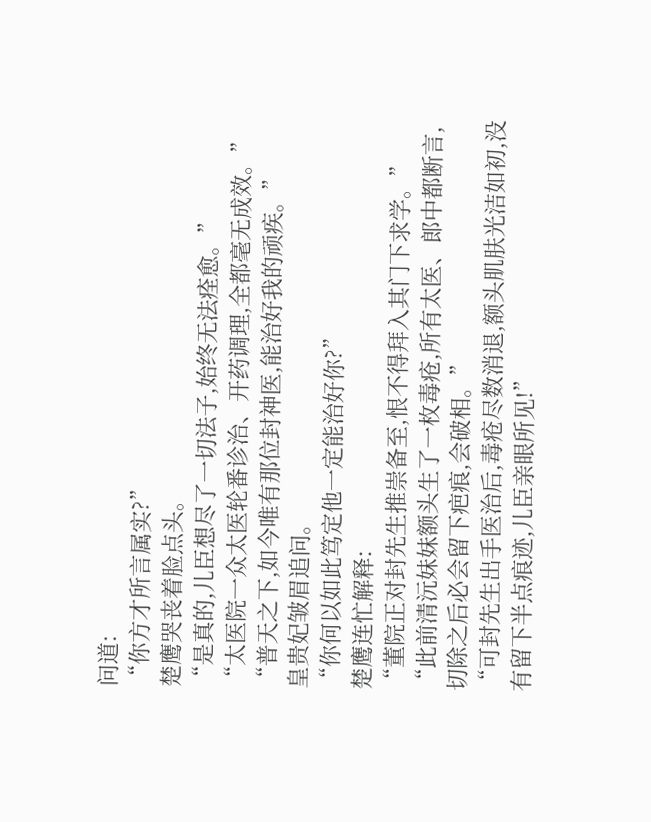问道:
“你方才所言属实?”
楚鹰哭丧着脸点头。
“是真的,儿臣想尽了一切法子,始终无法痊愈。”
“太医院一众太医轮番诊治、开药调理,全都毫无成效。”
“普天之下,如今唯有那位封神医,能治好我的顽疾。”
皇贵妃皱眉追问。
“你何以如此笃定他一定能治好你?”
楚鹰连忙解释:
“董院正对封先生推崇备至,恨不得拜入其门下求学。”
“此前清沅妹妹额头生了一枚毒疮,所有太医、郎中都断言,切除之后必会留下疤痕,会破相。”
“可封先生出手医治后,毒疮尽数消退,额头肌肤光洁如初,没有留下半点痕迹,儿臣亲眼所见!”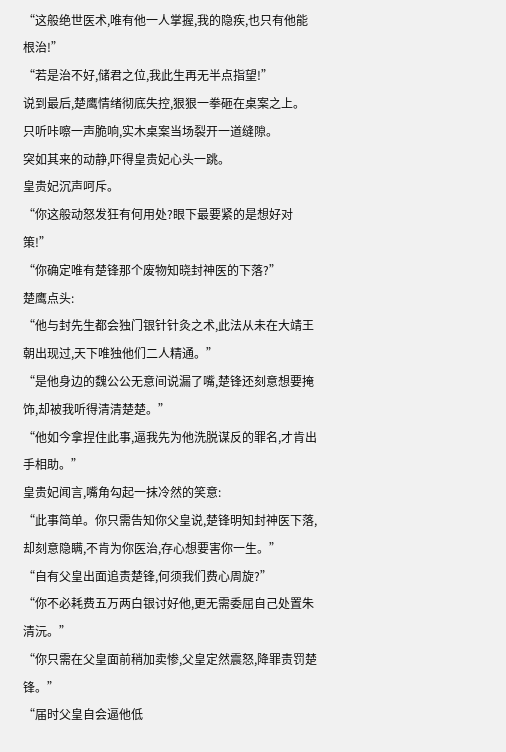“这般绝世医术,唯有他一人掌握,我的隐疾,也只有他能根治!”
“若是治不好,储君之位,我此生再无半点指望!”
说到最后,楚鹰情绪彻底失控,狠狠一拳砸在桌案之上。
只听咔嚓一声脆响,实木桌案当场裂开一道缝隙。
突如其来的动静,吓得皇贵妃心头一跳。
皇贵妃沉声呵斥。
“你这般动怒发狂有何用处?眼下最要紧的是想好对策!”
“你确定唯有楚锋那个废物知晓封神医的下落?”
楚鹰点头:
“他与封先生都会独门银针针灸之术,此法从未在大靖王朝出现过,天下唯独他们二人精通。”
“是他身边的魏公公无意间说漏了嘴,楚锋还刻意想要掩饰,却被我听得清清楚楚。”
“他如今拿捏住此事,逼我先为他洗脱谋反的罪名,才肯出手相助。”
皇贵妃闻言,嘴角勾起一抹冷然的笑意:
“此事简单。你只需告知你父皇说,楚锋明知封神医下落,却刻意隐瞒,不肯为你医治,存心想要害你一生。”
“自有父皇出面追责楚锋,何须我们费心周旋?”
“你不必耗费五万两白银讨好他,更无需委屈自己处置朱清沅。”
“你只需在父皇面前稍加卖惨,父皇定然震怒,降罪责罚楚锋。”
“届时父皇自会逼他低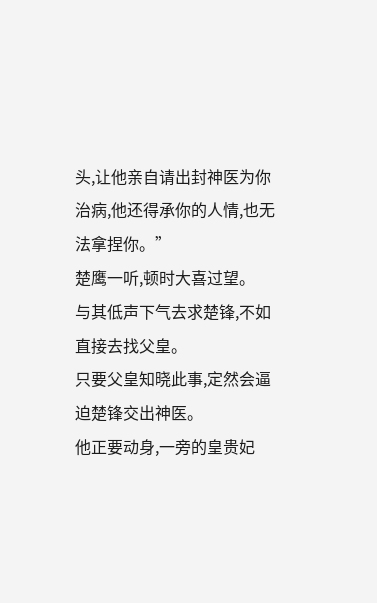头,让他亲自请出封神医为你治病,他还得承你的人情,也无法拿捏你。”
楚鹰一听,顿时大喜过望。
与其低声下气去求楚锋,不如直接去找父皇。
只要父皇知晓此事,定然会逼迫楚锋交出神医。
他正要动身,一旁的皇贵妃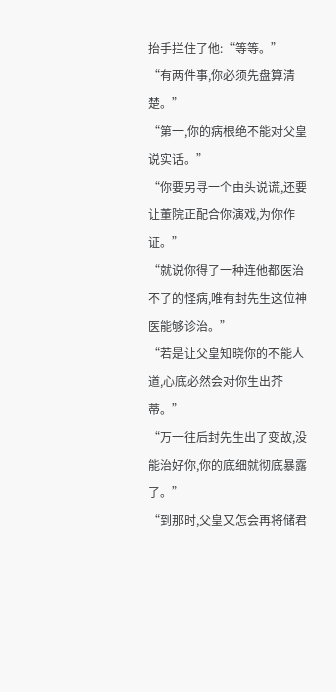抬手拦住了他:“等等。”
“有两件事,你必须先盘算清楚。”
“第一,你的病根绝不能对父皇说实话。”
“你要另寻一个由头说谎,还要让董院正配合你演戏,为你作证。”
“就说你得了一种连他都医治不了的怪病,唯有封先生这位神医能够诊治。”
“若是让父皇知晓你的不能人道,心底必然会对你生出芥蒂。”
“万一往后封先生出了变故,没能治好你,你的底细就彻底暴露了。”
“到那时,父皇又怎会再将储君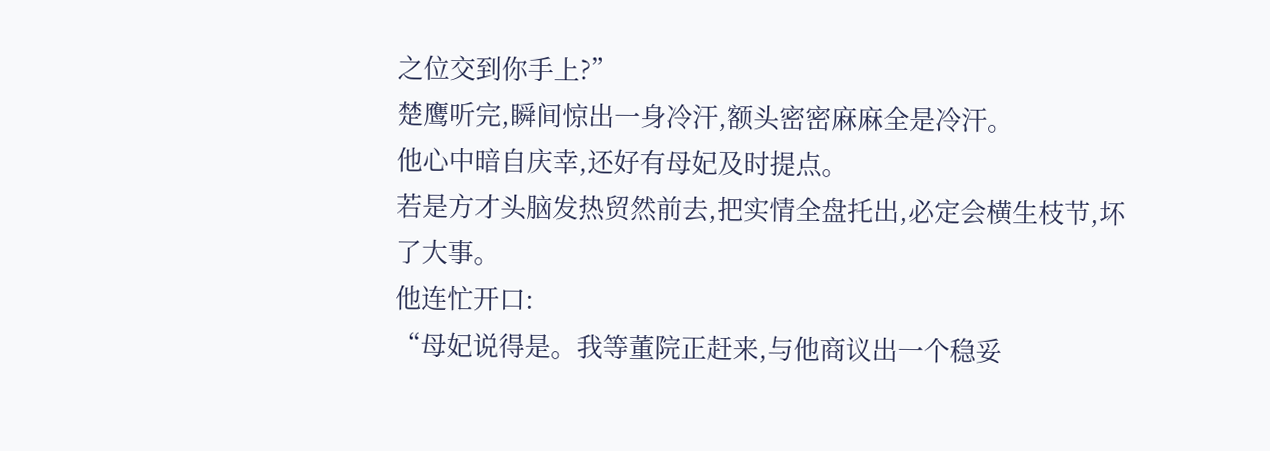之位交到你手上?”
楚鹰听完,瞬间惊出一身冷汗,额头密密麻麻全是冷汗。
他心中暗自庆幸,还好有母妃及时提点。
若是方才头脑发热贸然前去,把实情全盘托出,必定会横生枝节,坏了大事。
他连忙开口:
“母妃说得是。我等董院正赶来,与他商议出一个稳妥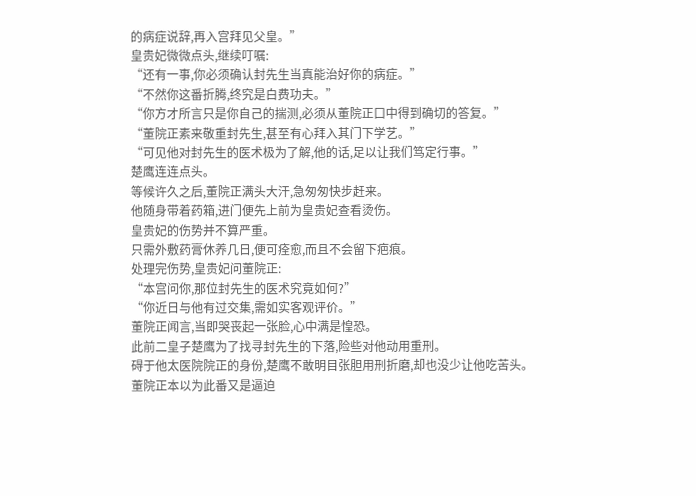的病症说辞,再入宫拜见父皇。”
皇贵妃微微点头,继续叮嘱:
“还有一事,你必须确认封先生当真能治好你的病症。”
“不然你这番折腾,终究是白费功夫。”
“你方才所言只是你自己的揣测,必须从董院正口中得到确切的答复。”
“董院正素来敬重封先生,甚至有心拜入其门下学艺。”
“可见他对封先生的医术极为了解,他的话,足以让我们笃定行事。”
楚鹰连连点头。
等候许久之后,董院正满头大汗,急匆匆快步赶来。
他随身带着药箱,进门便先上前为皇贵妃查看烫伤。
皇贵妃的伤势并不算严重。
只需外敷药膏休养几日,便可痊愈,而且不会留下疤痕。
处理完伤势,皇贵妃问董院正:
“本宫问你,那位封先生的医术究竟如何?”
“你近日与他有过交集,需如实客观评价。”
董院正闻言,当即哭丧起一张脸,心中满是惶恐。
此前二皇子楚鹰为了找寻封先生的下落,险些对他动用重刑。
碍于他太医院院正的身份,楚鹰不敢明目张胆用刑折磨,却也没少让他吃苦头。
董院正本以为此番又是逼迫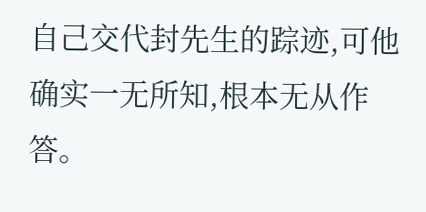自己交代封先生的踪迹,可他确实一无所知,根本无从作答。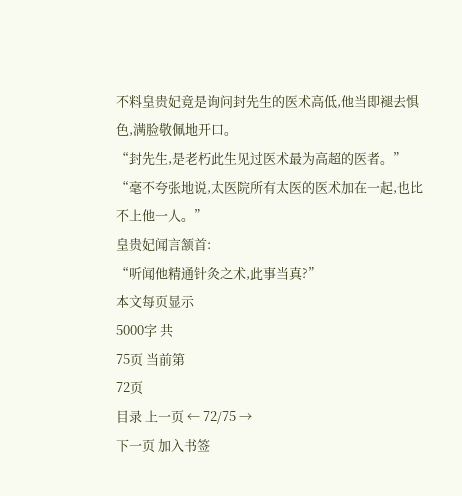不料皇贵妃竟是询问封先生的医术高低,他当即褪去惧色,满脸敬佩地开口。
“封先生,是老朽此生见过医术最为高超的医者。”
“毫不夸张地说,太医院所有太医的医术加在一起,也比不上他一人。”
皇贵妃闻言颔首:
“听闻他精通针灸之术,此事当真?”
本文每页显示
5000字 共
75页 当前第
72页
目录 上一页 ← 72/75 →
下一页 加入书签